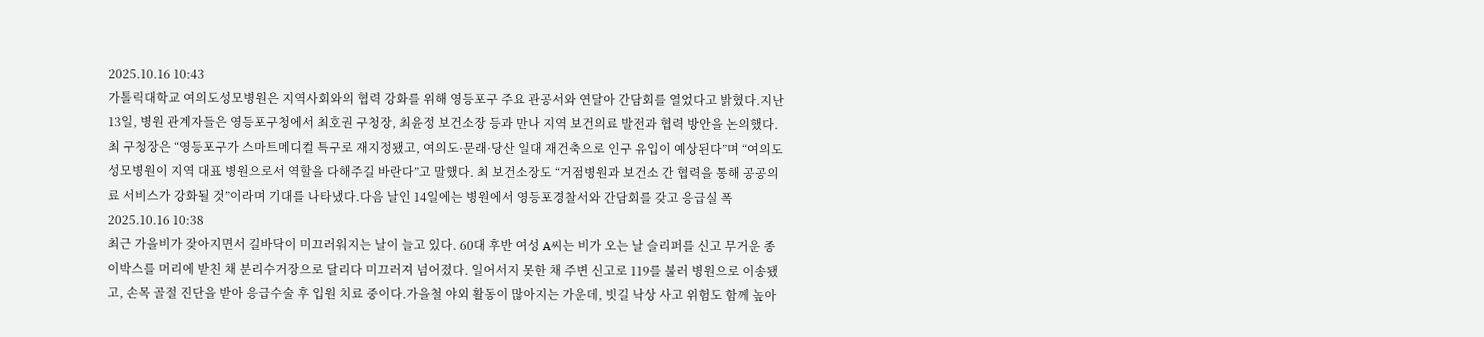2025.10.16 10:43
가톨릭대학교 여의도성모병원은 지역사회와의 협력 강화를 위해 영등포구 주요 관공서와 연달아 간담회를 열었다고 밝혔다.지난 13일, 병원 관계자들은 영등포구청에서 최호권 구청장, 최윤정 보건소장 등과 만나 지역 보건의료 발전과 협력 방안을 논의했다. 최 구청장은 “영등포구가 스마트메디컬 특구로 재지정됐고, 여의도·문래·당산 일대 재건축으로 인구 유입이 예상된다”며 “여의도성모병원이 지역 대표 병원으로서 역할을 다해주길 바란다”고 말했다. 최 보건소장도 “거점병원과 보건소 간 협력을 통해 공공의료 서비스가 강화될 것”이라며 기대를 나타냈다.다음 날인 14일에는 병원에서 영등포경찰서와 간담회를 갖고 응급실 폭2025.10.16 10:38
최근 가을비가 잦아지면서 길바닥이 미끄러워지는 날이 늘고 있다. 60대 후반 여성 A씨는 비가 오는 날 슬리퍼를 신고 무거운 종이박스를 머리에 받친 채 분리수거장으로 달리다 미끄러져 넘어졌다. 일어서지 못한 채 주변 신고로 119를 불러 병원으로 이송됐고, 손목 골절 진단을 받아 응급수술 후 입원 치료 중이다.가을철 야외 활동이 많아지는 가운데, 빗길 낙상 사고 위험도 함께 높아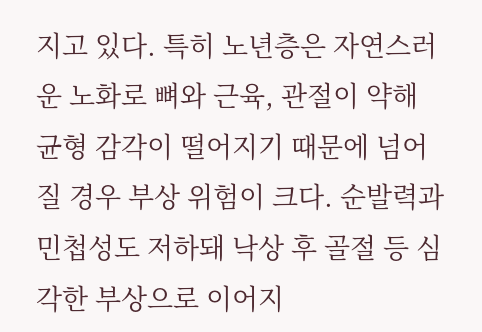지고 있다. 특히 노년층은 자연스러운 노화로 뼈와 근육, 관절이 약해 균형 감각이 떨어지기 때문에 넘어질 경우 부상 위험이 크다. 순발력과 민첩성도 저하돼 낙상 후 골절 등 심각한 부상으로 이어지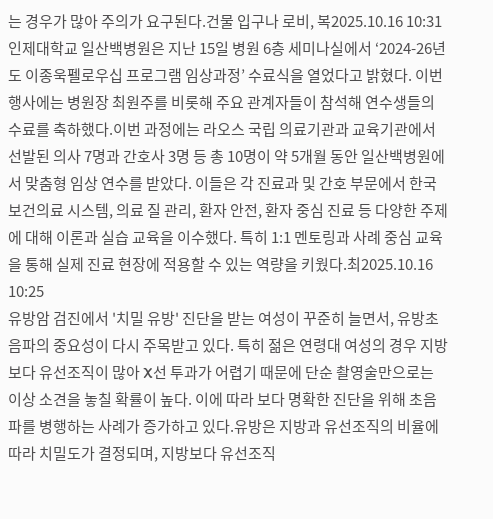는 경우가 많아 주의가 요구된다.건물 입구나 로비, 복2025.10.16 10:31
인제대학교 일산백병원은 지난 15일 병원 6층 세미나실에서 ‘2024-26년도 이종욱펠로우십 프로그램 임상과정’ 수료식을 열었다고 밝혔다. 이번 행사에는 병원장 최원주를 비롯해 주요 관계자들이 참석해 연수생들의 수료를 축하했다.이번 과정에는 라오스 국립 의료기관과 교육기관에서 선발된 의사 7명과 간호사 3명 등 총 10명이 약 5개월 동안 일산백병원에서 맞춤형 임상 연수를 받았다. 이들은 각 진료과 및 간호 부문에서 한국 보건의료 시스템, 의료 질 관리, 환자 안전, 환자 중심 진료 등 다양한 주제에 대해 이론과 실습 교육을 이수했다. 특히 1:1 멘토링과 사례 중심 교육을 통해 실제 진료 현장에 적용할 수 있는 역량을 키웠다.최2025.10.16 10:25
유방암 검진에서 '치밀 유방' 진단을 받는 여성이 꾸준히 늘면서, 유방초음파의 중요성이 다시 주목받고 있다. 특히 젊은 연령대 여성의 경우 지방보다 유선조직이 많아 X선 투과가 어렵기 때문에 단순 촬영술만으로는 이상 소견을 놓칠 확률이 높다. 이에 따라 보다 명확한 진단을 위해 초음파를 병행하는 사례가 증가하고 있다.유방은 지방과 유선조직의 비율에 따라 치밀도가 결정되며, 지방보다 유선조직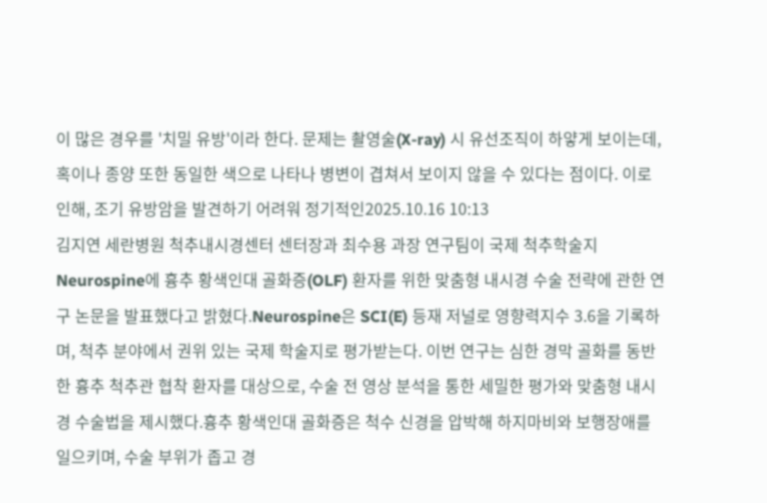이 많은 경우를 '치밀 유방'이라 한다. 문제는 촬영술(X-ray) 시 유선조직이 하얗게 보이는데, 혹이나 종양 또한 동일한 색으로 나타나 병변이 겹쳐서 보이지 않을 수 있다는 점이다. 이로 인해, 조기 유방암을 발견하기 어려워 정기적인2025.10.16 10:13
김지연 세란병원 척추내시경센터 센터장과 최수용 과장 연구팀이 국제 척추학술지 Neurospine에 흉추 황색인대 골화증(OLF) 환자를 위한 맞춤형 내시경 수술 전략에 관한 연구 논문을 발표했다고 밝혔다.Neurospine은 SCI(E) 등재 저널로 영향력지수 3.6을 기록하며, 척추 분야에서 권위 있는 국제 학술지로 평가받는다. 이번 연구는 심한 경막 골화를 동반한 흉추 척추관 협착 환자를 대상으로, 수술 전 영상 분석을 통한 세밀한 평가와 맞춤형 내시경 수술법을 제시했다.흉추 황색인대 골화증은 척수 신경을 압박해 하지마비와 보행장애를 일으키며, 수술 부위가 좁고 경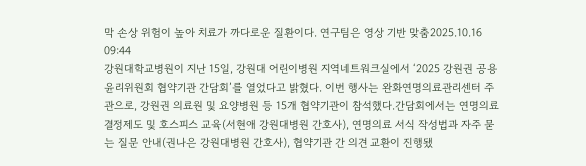막 손상 위험이 높아 치료가 까다로운 질환이다. 연구팀은 영상 기반 맞춤2025.10.16 09:44
강원대학교병원이 지난 15일, 강원대 어린이병원 지역네트워크실에서 ‘2025 강원권 공용윤리위원회 협약기관 간담회’를 열었다고 밝혔다. 이번 행사는 완화연명의료관리센터 주관으로, 강원권 의료원 및 요양병원 등 15개 협약기관이 참석했다.간담회에서는 연명의료결정제도 및 호스피스 교육(서현애 강원대병원 간호사), 연명의료 서식 작성법과 자주 묻는 질문 안내(권나은 강원대병원 간호사), 협약기관 간 의견 교환이 진행됐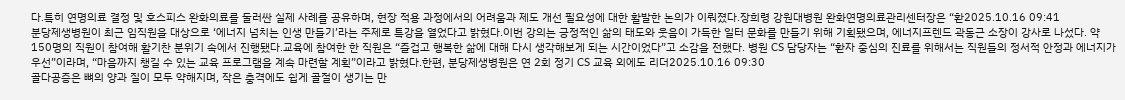다.특히 연명의료 결정 및 호스피스 완화의료를 둘러싼 실제 사례를 공유하며, 현장 적용 과정에서의 어려움과 제도 개선 필요성에 대한 활발한 논의가 이뤄졌다.장희령 강원대병원 완화연명의료관리센터장은 “환2025.10.16 09:41
분당제생병원이 최근 임직원을 대상으로 ‘에너지 넘치는 인생 만들기’라는 주제로 특강을 열었다고 밝혔다.이번 강의는 긍정적인 삶의 태도와 웃음이 가득한 일터 문화를 만들기 위해 기획됐으며, 에너지프렌드 곽동근 소장이 강사로 나섰다. 약 150명의 직원이 참여해 활기찬 분위기 속에서 진행됐다.교육에 참여한 한 직원은 “즐겁고 행복한 삶에 대해 다시 생각해보게 되는 시간이었다”고 소감을 전했다. 병원 CS 담당자는 “환자 중심의 진료를 위해서는 직원들의 정서적 안정과 에너지가 우선”이라며, “마음까지 챙길 수 있는 교육 프로그램을 계속 마련할 계획”이라고 밝혔다.한편, 분당제생병원은 연 2회 정기 CS 교육 외에도 리더2025.10.16 09:30
골다공증은 뼈의 양과 질이 모두 약해지며, 작은 충격에도 쉽게 골절이 생기는 만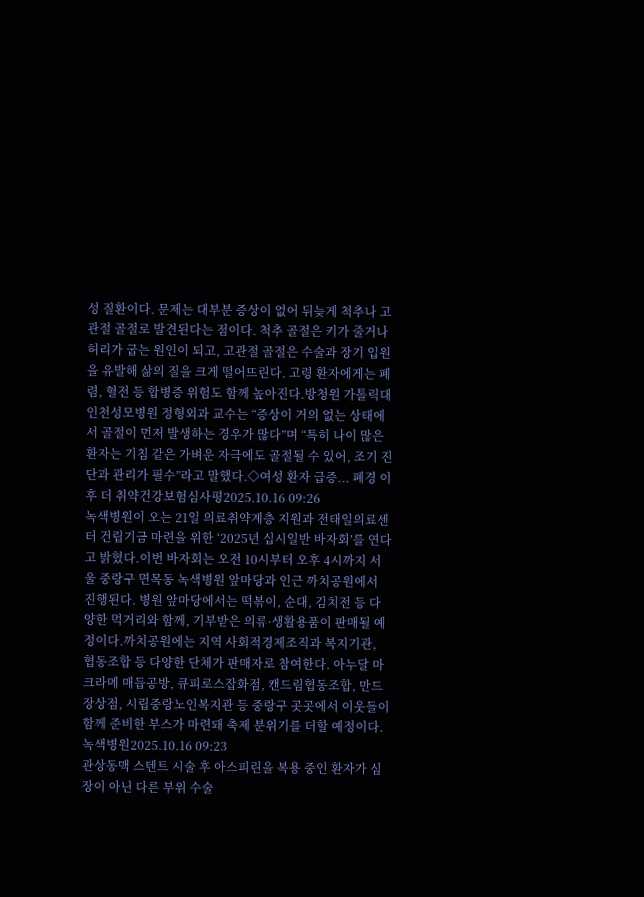성 질환이다. 문제는 대부분 증상이 없어 뒤늦게 척추나 고관절 골절로 발견된다는 점이다. 척추 골절은 키가 줄거나 허리가 굽는 원인이 되고, 고관절 골절은 수술과 장기 입원을 유발해 삶의 질을 크게 떨어뜨린다. 고령 환자에게는 폐렴, 혈전 등 합병증 위험도 함께 높아진다.방청원 가톨릭대 인천성모병원 정형외과 교수는 “증상이 거의 없는 상태에서 골절이 먼저 발생하는 경우가 많다”며 “특히 나이 많은 환자는 기침 같은 가벼운 자극에도 골절될 수 있어, 조기 진단과 관리가 필수”라고 말했다.◇여성 환자 급증... 폐경 이후 더 취약건강보험심사평2025.10.16 09:26
녹색병원이 오는 21일 의료취약계층 지원과 전태일의료센터 건립기금 마련을 위한 ‘2025년 십시일반 바자회’를 연다고 밝혔다.이번 바자회는 오전 10시부터 오후 4시까지 서울 중랑구 면목동 녹색병원 앞마당과 인근 까치공원에서 진행된다. 병원 앞마당에서는 떡볶이, 순대, 김치전 등 다양한 먹거리와 함께, 기부받은 의류·생활용품이 판매될 예정이다.까치공원에는 지역 사회적경제조직과 복지기관, 협동조합 등 다양한 단체가 판매자로 참여한다. 아누달 마크라메 매듭공방, 큐피로스잡화점, 캔드림협동조합, 만드장상점, 시립중랑노인복지관 등 중랑구 곳곳에서 이웃들이 함께 준비한 부스가 마련돼 축제 분위기를 더할 예정이다.녹색병원2025.10.16 09:23
관상동맥 스텐트 시술 후 아스피린을 복용 중인 환자가 심장이 아닌 다른 부위 수술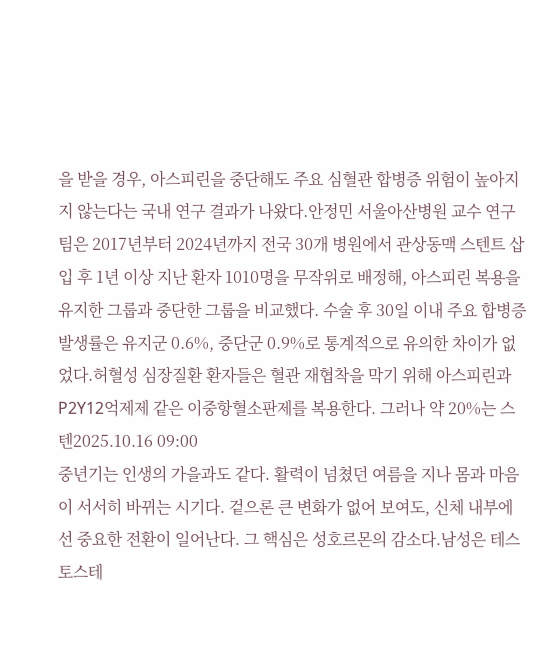을 받을 경우, 아스피린을 중단해도 주요 심혈관 합병증 위험이 높아지지 않는다는 국내 연구 결과가 나왔다.안정민 서울아산병원 교수 연구팀은 2017년부터 2024년까지 전국 30개 병원에서 관상동맥 스텐트 삽입 후 1년 이상 지난 환자 1010명을 무작위로 배정해, 아스피린 복용을 유지한 그룹과 중단한 그룹을 비교했다. 수술 후 30일 이내 주요 합병증 발생률은 유지군 0.6%, 중단군 0.9%로 통계적으로 유의한 차이가 없었다.허혈성 심장질환 환자들은 혈관 재협착을 막기 위해 아스피린과 P2Y12억제제 같은 이중항혈소판제를 복용한다. 그러나 약 20%는 스텐2025.10.16 09:00
중년기는 인생의 가을과도 같다. 활력이 넘쳤던 여름을 지나 몸과 마음이 서서히 바뀌는 시기다. 겉으론 큰 변화가 없어 보여도, 신체 내부에선 중요한 전환이 일어난다. 그 핵심은 성호르몬의 감소다.남성은 테스토스테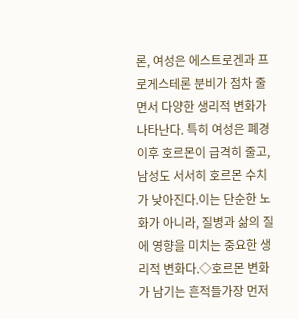론, 여성은 에스트로겐과 프로게스테론 분비가 점차 줄면서 다양한 생리적 변화가 나타난다. 특히 여성은 폐경 이후 호르몬이 급격히 줄고, 남성도 서서히 호르몬 수치가 낮아진다.이는 단순한 노화가 아니라, 질병과 삶의 질에 영향을 미치는 중요한 생리적 변화다.◇호르몬 변화가 남기는 흔적들가장 먼저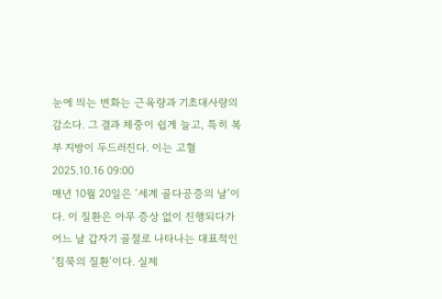눈에 띄는 변화는 근육량과 기초대사량의 감소다. 그 결과 체중이 쉽게 늘고, 특히 복부 지방이 두드러진다. 이는 고혈2025.10.16 09:00
매년 10월 20일은 ‘세계 골다공증의 날’이다. 이 질환은 아무 증상 없이 진행되다가 어느 날 갑자기 골절로 나타나는 대표적인 ‘침묵의 질환’이다. 실제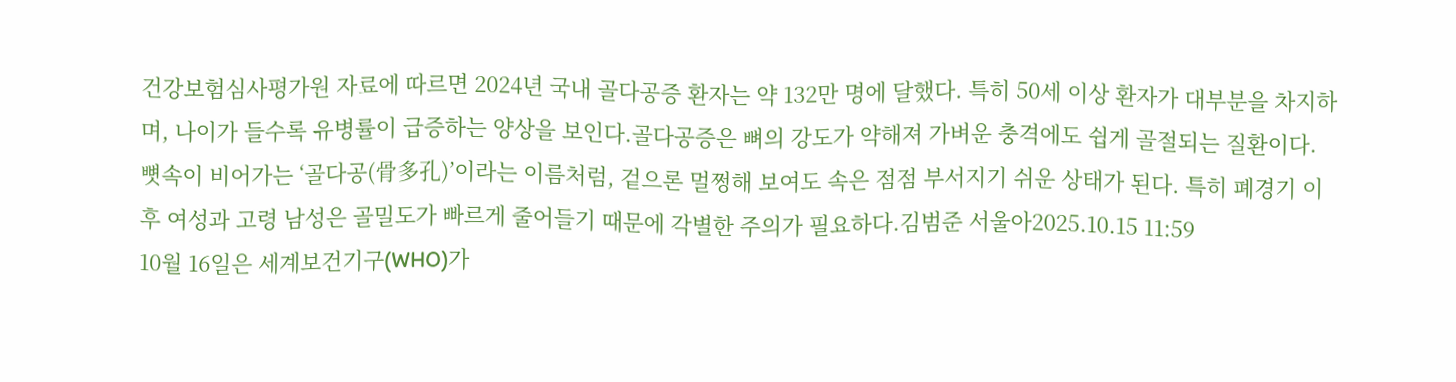건강보험심사평가원 자료에 따르면 2024년 국내 골다공증 환자는 약 132만 명에 달했다. 특히 50세 이상 환자가 대부분을 차지하며, 나이가 들수록 유병률이 급증하는 양상을 보인다.골다공증은 뼈의 강도가 약해져 가벼운 충격에도 쉽게 골절되는 질환이다. 뼛속이 비어가는 ‘골다공(骨多孔)’이라는 이름처럼, 겉으론 멀쩡해 보여도 속은 점점 부서지기 쉬운 상태가 된다. 특히 폐경기 이후 여성과 고령 남성은 골밀도가 빠르게 줄어들기 때문에 각별한 주의가 필요하다.김범준 서울아2025.10.15 11:59
10월 16일은 세계보건기구(WHO)가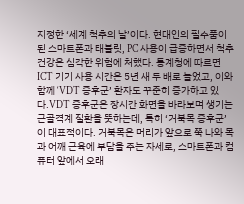지정한 ‘세계 척추의 날’이다. 현대인의 필수품이 된 스마트폰과 태블릿, PC 사용이 급증하면서 척추 건강은 심각한 위험에 처했다. 통계청에 따르면 ICT 기기 사용 시간은 5년 새 두 배로 늘었고, 이와 함께 ‘VDT 증후군’ 환자도 꾸준히 증가하고 있다.VDT 증후군은 장시간 화면을 바라보며 생기는 근골격계 질환을 뜻하는데, 특히 ‘거북목 증후군’이 대표적이다. 거북목은 머리가 앞으로 쭉 나와 목과 어깨 근육에 부담을 주는 자세로, 스마트폰과 컴퓨터 앞에서 오래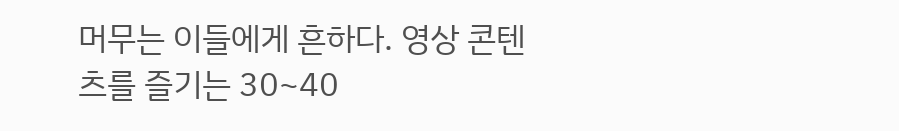머무는 이들에게 흔하다. 영상 콘텐츠를 즐기는 30~40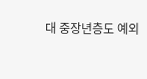대 중장년층도 예외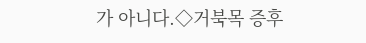가 아니다.◇거북목 증후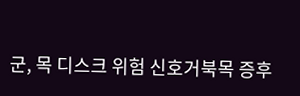군, 목 디스크 위험 신호거북목 증후